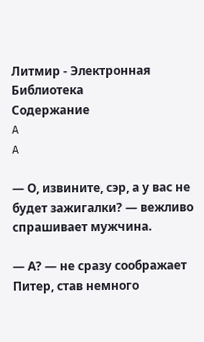Литмир - Электронная Библиотека
Содержание
A
A

— О, извините, сэр, а у вас не будет зажигалки? — вежливо спрашивает мужчина.

— А? — не сразу соображает Питер, став немного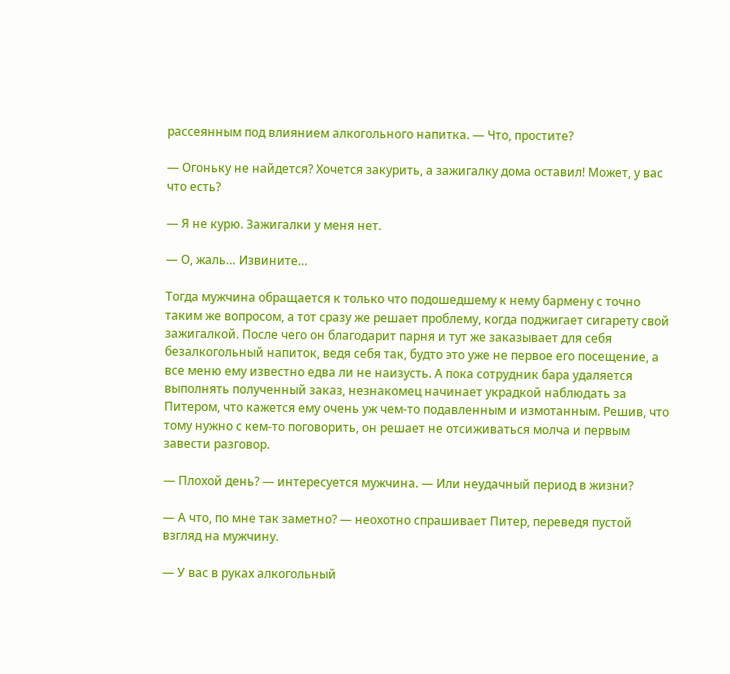рассеянным под влиянием алкогольного напитка. — Что, простите?

— Огоньку не найдется? Хочется закурить, а зажигалку дома оставил! Может, у вас что есть?

— Я не курю. Зажигалки у меня нет.

— О, жаль… Извините…

Тогда мужчина обращается к только что подошедшему к нему бармену с точно таким же вопросом, а тот сразу же решает проблему, когда поджигает сигарету свой зажигалкой. После чего он благодарит парня и тут же заказывает для себя безалкогольный напиток, ведя себя так, будто это уже не первое его посещение, а все меню ему известно едва ли не наизусть. А пока сотрудник бара удаляется выполнять полученный заказ, незнакомец начинает украдкой наблюдать за Питером, что кажется ему очень уж чем-то подавленным и измотанным. Решив, что тому нужно с кем-то поговорить, он решает не отсиживаться молча и первым завести разговор.

— Плохой день? — интересуется мужчина. — Или неудачный период в жизни?

— А что, по мне так заметно? — неохотно спрашивает Питер, переведя пустой взгляд на мужчину.

— У вас в руках алкогольный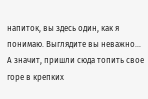напиток, вы здесь один, как я понимаю. Выглядите вы неважно… А значит, пришли сюда топить свое горе в крепких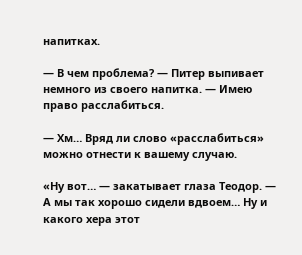напитках.

— В чем проблема? — Питер выпивает немного из своего напитка. — Имею право расслабиться.

— Хм… Вряд ли слово «расслабиться» можно отнести к вашему случаю.

«Ну вот… — закатывает глаза Теодор. — А мы так хорошо сидели вдвоем… Ну и какого хера этот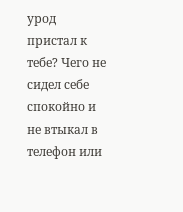урод пристал к тебе? Чего не сидел себе спокойно и не втыкал в телефон или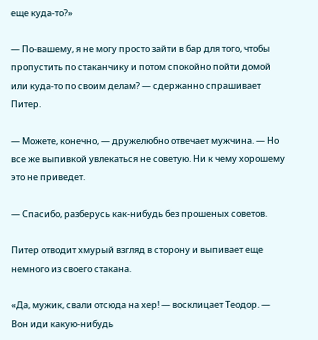еще куда-то?»

— По-вашему, я не могу просто зайти в бар для того, чтобы пропустить по стаканчику и потом спокойно пойти домой или куда-то по своим делам? — сдержанно спрашивает Питер.

— Можете, конечно, — дружелюбно отвечает мужчина. — Но все же выпивкой увлекаться не советую. Ни к чему хорошему это не приведет.

— Спасибо, разберусь как-нибудь без прошеных советов.

Питер отводит хмурый взгляд в сторону и выпивает еще немного из своего стакана.

«Да, мужик, свали отсюда на хер! — восклицает Теодор. — Вон иди какую-нибудь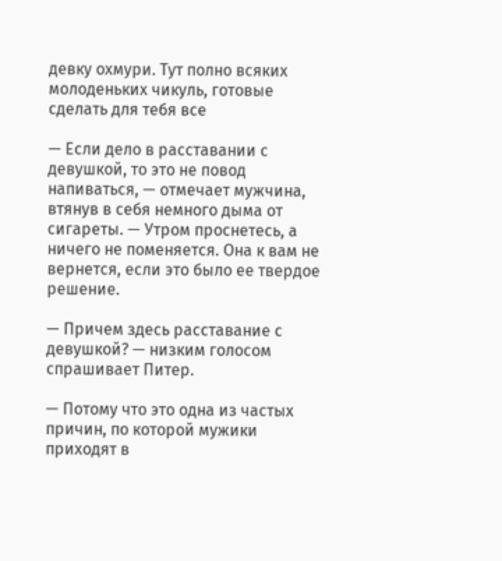девку охмури. Тут полно всяких молоденьких чикуль, готовые сделать для тебя все

— Если дело в расставании с девушкой, то это не повод напиваться, — отмечает мужчина, втянув в себя немного дыма от сигареты. — Утром проснетесь, а ничего не поменяется. Она к вам не вернется, если это было ее твердое решение.

— Причем здесь расставание с девушкой? — низким голосом спрашивает Питер.

— Потому что это одна из частых причин, по которой мужики приходят в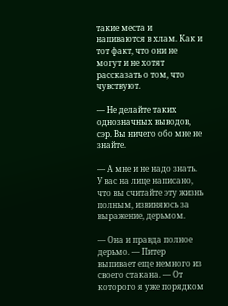такие места и напиваются в хлам. Как и тот факт, что они не могут и не хотят рассказать о том, что чувствуют.

— Не делайте таких однозначных выводов, сэр. Вы ничего обо мне не знайте.

— А мне и не надо знать. У вас на лице написано, что вы считайте эту жизнь полным, извиняюсь за выражение, дерьмом.

— Она и правда полное дерьмо. — Питер выпивает еще немного из своего стакана. — От которого я уже порядком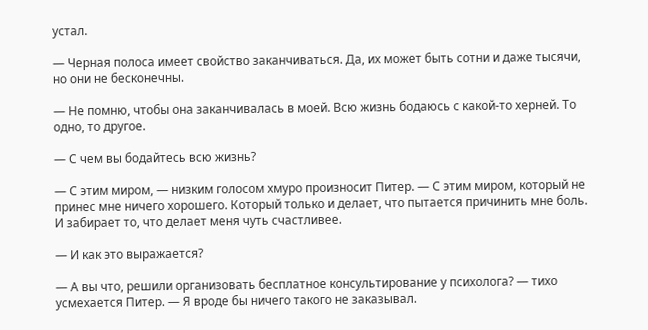устал.

— Черная полоса имеет свойство заканчиваться. Да, их может быть сотни и даже тысячи, но они не бесконечны.

— Не помню, чтобы она заканчивалась в моей. Всю жизнь бодаюсь с какой-то херней. То одно, то другое.

— С чем вы бодайтесь всю жизнь?

— С этим миром, — низким голосом хмуро произносит Питер. — С этим миром, который не принес мне ничего хорошего. Который только и делает, что пытается причинить мне боль. И забирает то, что делает меня чуть счастливее.

— И как это выражается?

— А вы что, решили организовать бесплатное консультирование у психолога? — тихо усмехается Питер. — Я вроде бы ничего такого не заказывал.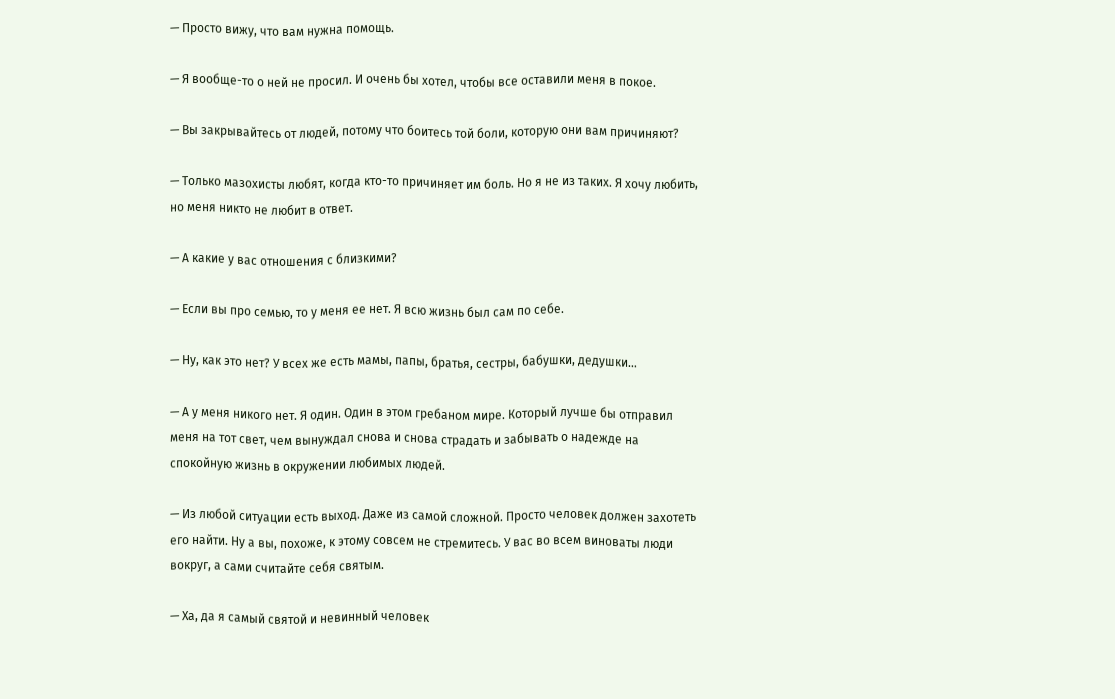— Просто вижу, что вам нужна помощь.

— Я вообще-то о ней не просил. И очень бы хотел, чтобы все оставили меня в покое.

— Вы закрывайтесь от людей, потому что боитесь той боли, которую они вам причиняют?

— Только мазохисты любят, когда кто-то причиняет им боль. Но я не из таких. Я хочу любить, но меня никто не любит в ответ.

— А какие у вас отношения с близкими?

— Если вы про семью, то у меня ее нет. Я всю жизнь был сам по себе.

— Ну, как это нет? У всех же есть мамы, папы, братья, сестры, бабушки, дедушки…

— А у меня никого нет. Я один. Один в этом гребаном мире. Который лучше бы отправил меня на тот свет, чем вынуждал снова и снова страдать и забывать о надежде на спокойную жизнь в окружении любимых людей.

— Из любой ситуации есть выход. Даже из самой сложной. Просто человек должен захотеть его найти. Ну а вы, похоже, к этому совсем не стремитесь. У вас во всем виноваты люди вокруг, а сами считайте себя святым.

— Ха, да я самый святой и невинный человек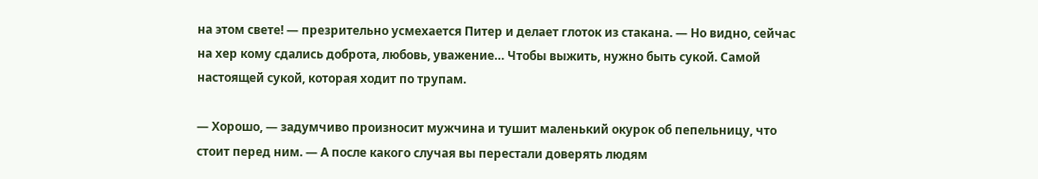на этом свете! — презрительно усмехается Питер и делает глоток из стакана. — Но видно, сейчас на хер кому сдались доброта, любовь, уважение… Чтобы выжить, нужно быть сукой. Самой настоящей сукой, которая ходит по трупам.

— Хорошо, — задумчиво произносит мужчина и тушит маленький окурок об пепельницу, что стоит перед ним. — А после какого случая вы перестали доверять людям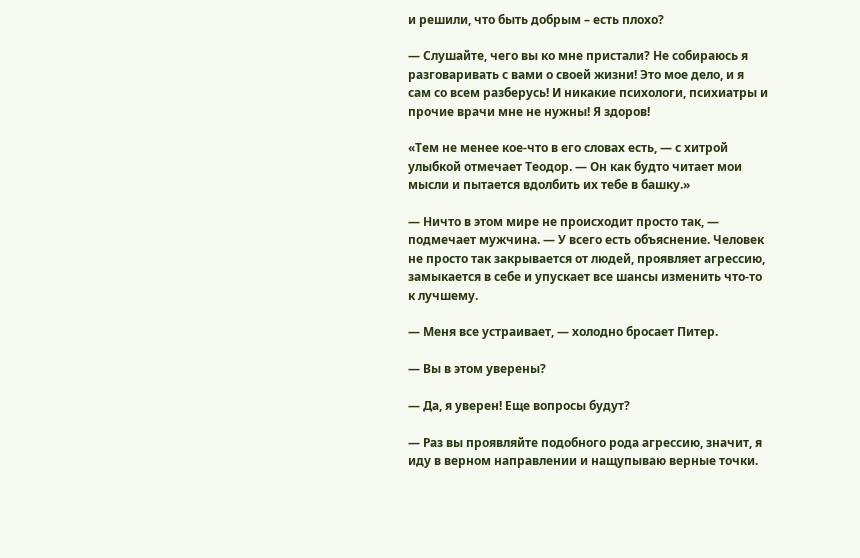и решили, что быть добрым – есть плохо?

— Слушайте, чего вы ко мне пристали? Не собираюсь я разговаривать с вами о своей жизни! Это мое дело, и я сам со всем разберусь! И никакие психологи, психиатры и прочие врачи мне не нужны! Я здоров!

«Тем не менее кое-что в его словах есть, — с хитрой улыбкой отмечает Теодор. — Он как будто читает мои мысли и пытается вдолбить их тебе в башку.»

— Ничто в этом мире не происходит просто так, — подмечает мужчина. — У всего есть объяснение. Человек не просто так закрывается от людей, проявляет агрессию, замыкается в себе и упускает все шансы изменить что-то к лучшему.

— Меня все устраивает, — холодно бросает Питер.

— Вы в этом уверены?

— Да, я уверен! Еще вопросы будут?

— Раз вы проявляйте подобного рода агрессию, значит, я иду в верном направлении и нащупываю верные точки.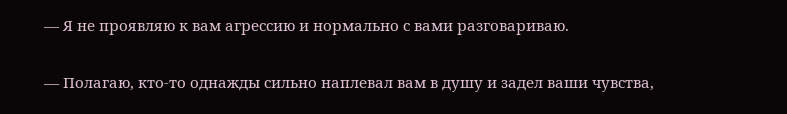— Я не проявляю к вам агрессию и нормально с вами разговариваю.

— Полагаю, кто-то однажды сильно наплевал вам в душу и задел ваши чувства,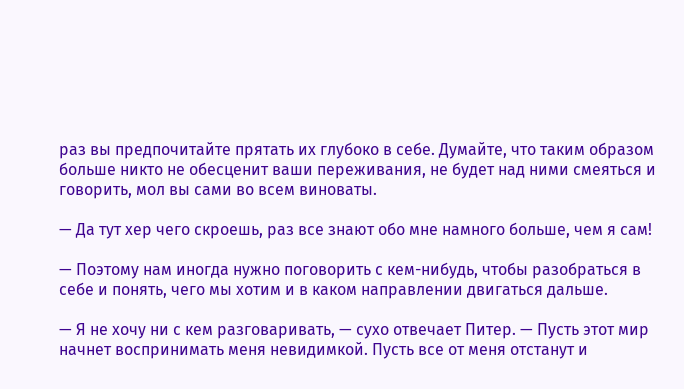раз вы предпочитайте прятать их глубоко в себе. Думайте, что таким образом больше никто не обесценит ваши переживания, не будет над ними смеяться и говорить, мол вы сами во всем виноваты.

— Да тут хер чего скроешь, раз все знают обо мне намного больше, чем я сам!

— Поэтому нам иногда нужно поговорить с кем-нибудь, чтобы разобраться в себе и понять, чего мы хотим и в каком направлении двигаться дальше.

— Я не хочу ни с кем разговаривать, — сухо отвечает Питер. — Пусть этот мир начнет воспринимать меня невидимкой. Пусть все от меня отстанут и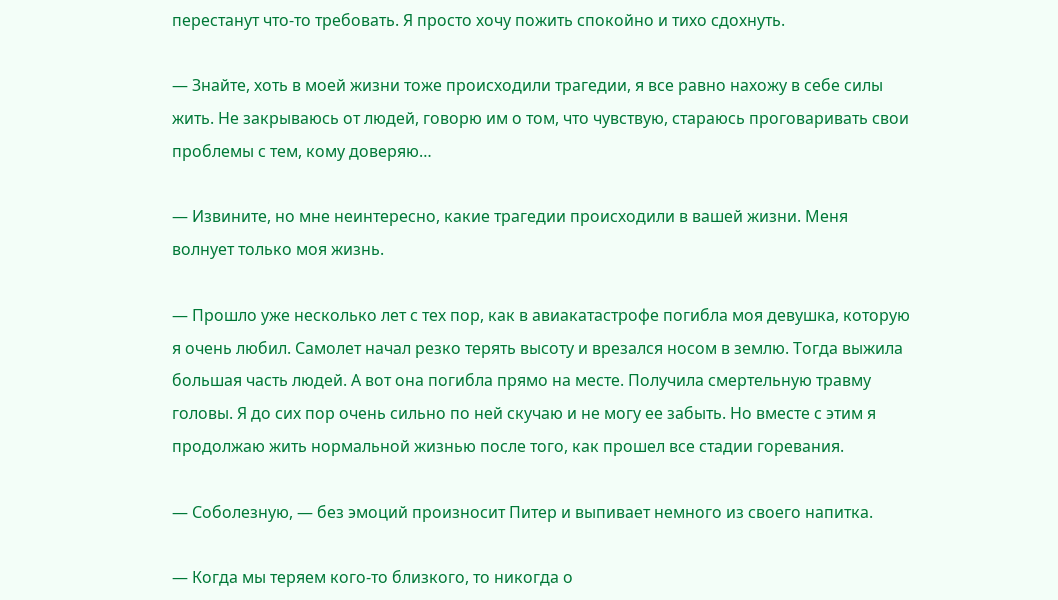перестанут что-то требовать. Я просто хочу пожить спокойно и тихо сдохнуть.

— Знайте, хоть в моей жизни тоже происходили трагедии, я все равно нахожу в себе силы жить. Не закрываюсь от людей, говорю им о том, что чувствую, стараюсь проговаривать свои проблемы с тем, кому доверяю…

— Извините, но мне неинтересно, какие трагедии происходили в вашей жизни. Меня волнует только моя жизнь.

— Прошло уже несколько лет с тех пор, как в авиакатастрофе погибла моя девушка, которую я очень любил. Самолет начал резко терять высоту и врезался носом в землю. Тогда выжила большая часть людей. А вот она погибла прямо на месте. Получила смертельную травму головы. Я до сих пор очень сильно по ней скучаю и не могу ее забыть. Но вместе с этим я продолжаю жить нормальной жизнью после того, как прошел все стадии горевания.

— Соболезную, — без эмоций произносит Питер и выпивает немного из своего напитка.

— Когда мы теряем кого-то близкого, то никогда о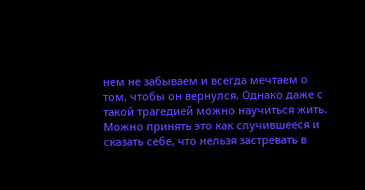нем не забываем и всегда мечтаем о том, чтобы он вернулся. Однако даже с такой трагедией можно научиться жить. Можно принять это как случившееся и сказать себе, что нельзя застревать в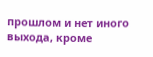прошлом и нет иного выхода, кроме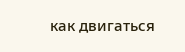как двигаться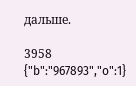дальше.

3958
{"b":"967893","o":1}